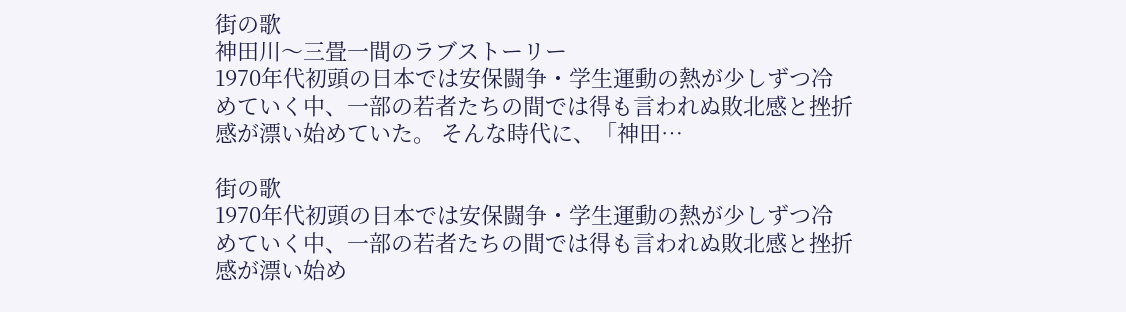街の歌
神田川〜三畳一間のラブストーリー
1970年代初頭の日本では安保闘争・学生運動の熱が少しずつ冷めていく中、一部の若者たちの間では得も言われぬ敗北感と挫折感が漂い始めていた。 そんな時代に、「神田…

街の歌
1970年代初頭の日本では安保闘争・学生運動の熱が少しずつ冷めていく中、一部の若者たちの間では得も言われぬ敗北感と挫折感が漂い始め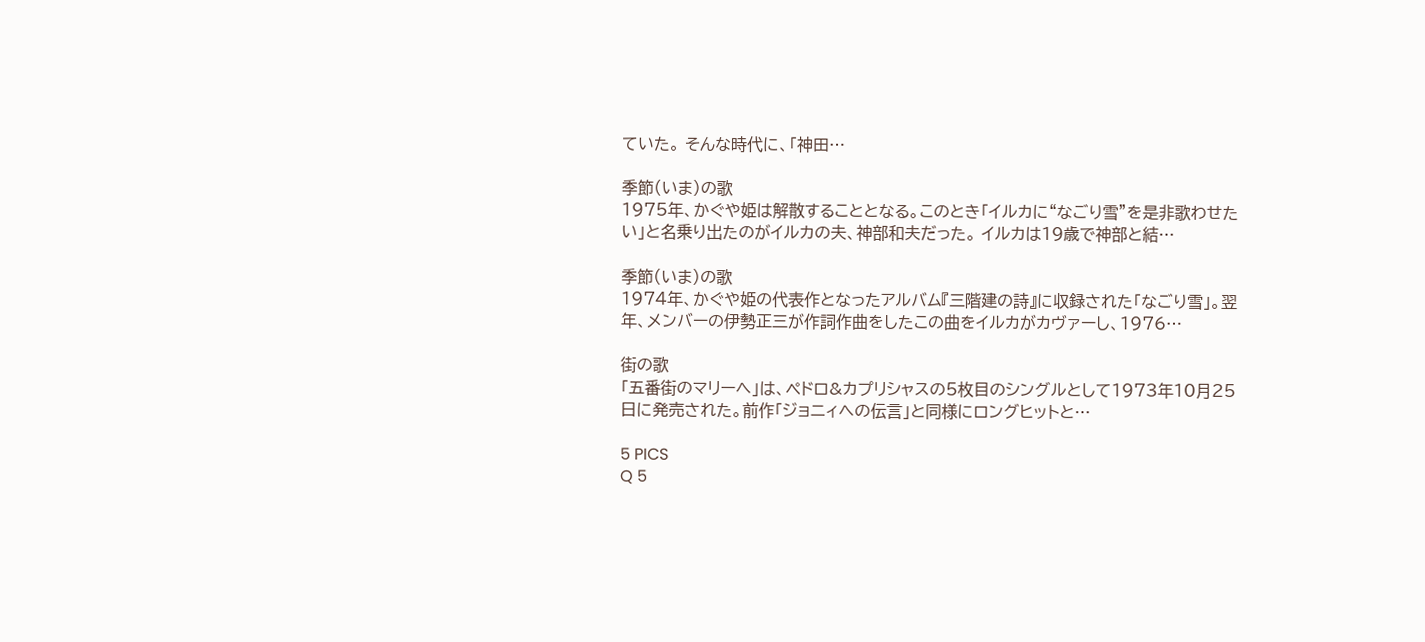ていた。 そんな時代に、「神田…

季節(いま)の歌
1975年、かぐや姫は解散することとなる。このとき「イルカに“なごり雪”を是非歌わせたい」と名乗り出たのがイルカの夫、神部和夫だった。 イルカは19歳で神部と結…

季節(いま)の歌
1974年、かぐや姫の代表作となったアルバム『三階建の詩』に収録された「なごり雪」。翌年、メンバーの伊勢正三が作詞作曲をしたこの曲をイルカがカヴァーし、1976…

街の歌
「五番街のマリーへ」は、ペドロ&カプリシャスの5枚目のシングルとして1973年10月25日に発売された。前作「ジョニィへの伝言」と同様にロングヒットと…

5 PICS
Q 5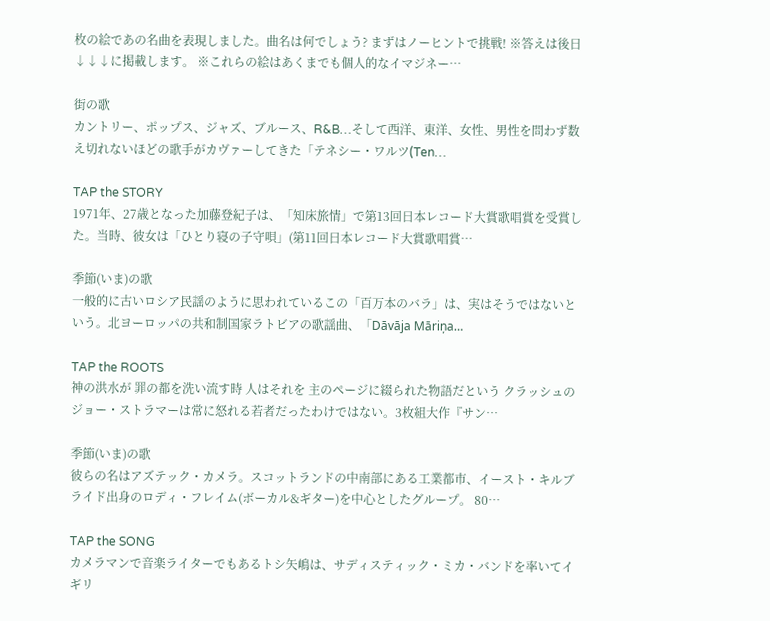枚の絵であの名曲を表現しました。曲名は何でしょう? まずはノーヒントで挑戦! ※答えは後日↓↓↓に掲載します。 ※これらの絵はあくまでも個人的なイマジネー…

街の歌
カントリー、ポップス、ジャズ、ブルース、R&B…そして西洋、東洋、女性、男性を問わず数え切れないほどの歌手がカヴァーしてきた「テネシー・ワルツ(Ten…

TAP the STORY
1971年、27歳となった加藤登紀子は、「知床旅情」で第13回日本レコード大賞歌唱賞を受賞した。当時、彼女は「ひとり寝の子守唄」(第11回日本レコード大賞歌唱賞…

季節(いま)の歌
一般的に古いロシア民謡のように思われているこの「百万本のバラ」は、実はそうではないという。北ヨーロッパの共和制国家ラトビアの歌謡曲、「Dāvāja Māriņa…

TAP the ROOTS
神の洪水が 罪の都を洗い流す時 人はそれを 主のページに綴られた物語だという クラッシュのジョー・ストラマーは常に怒れる若者だったわけではない。3枚組大作『サン…

季節(いま)の歌
彼らの名はアズテック・カメラ。スコットランドの中南部にある工業都市、イースト・キルブライド出身のロディ・フレイム(ボーカル&ギター)を中心としたグループ。 80…

TAP the SONG
カメラマンで音楽ライターでもあるトシ矢嶋は、サディスティック・ミカ・バンドを率いてイギリ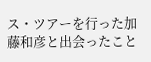ス・ツアーを行った加藤和彦と出会ったこと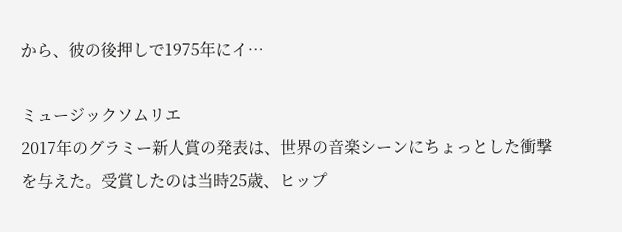から、彼の後押しで1975年にイ…

ミュージックソムリエ
2017年のグラミー新人賞の発表は、世界の音楽シーンにちょっとした衝撃を与えた。受賞したのは当時25歳、ヒップ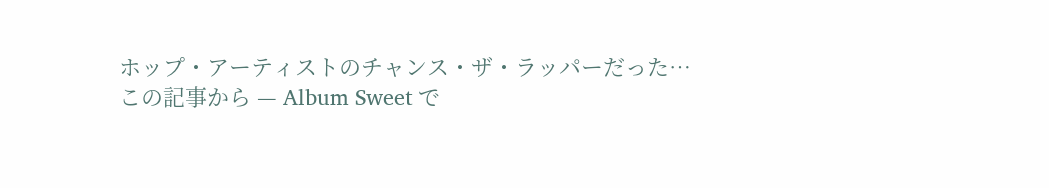ホップ・アーティストのチャンス・ザ・ラッパーだった…
この記事から — Album Sweet で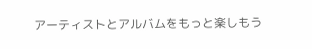アーティストとアルバムをもっと楽しもう